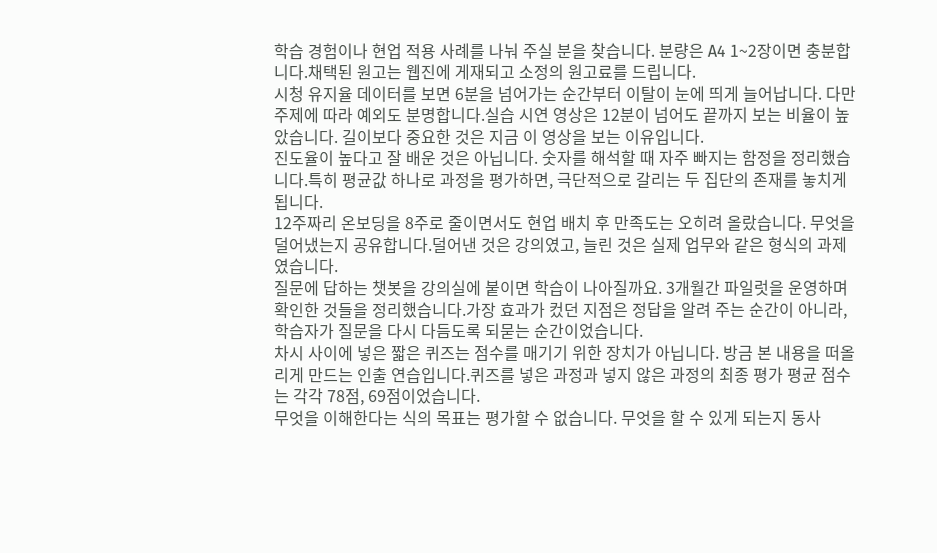학습 경험이나 현업 적용 사례를 나눠 주실 분을 찾습니다. 분량은 A4 1~2장이면 충분합니다.채택된 원고는 웹진에 게재되고 소정의 원고료를 드립니다.
시청 유지율 데이터를 보면 6분을 넘어가는 순간부터 이탈이 눈에 띄게 늘어납니다. 다만 주제에 따라 예외도 분명합니다.실습 시연 영상은 12분이 넘어도 끝까지 보는 비율이 높았습니다. 길이보다 중요한 것은 지금 이 영상을 보는 이유입니다.
진도율이 높다고 잘 배운 것은 아닙니다. 숫자를 해석할 때 자주 빠지는 함정을 정리했습니다.특히 평균값 하나로 과정을 평가하면, 극단적으로 갈리는 두 집단의 존재를 놓치게 됩니다.
12주짜리 온보딩을 8주로 줄이면서도 현업 배치 후 만족도는 오히려 올랐습니다. 무엇을 덜어냈는지 공유합니다.덜어낸 것은 강의였고, 늘린 것은 실제 업무와 같은 형식의 과제였습니다.
질문에 답하는 챗봇을 강의실에 붙이면 학습이 나아질까요. 3개월간 파일럿을 운영하며 확인한 것들을 정리했습니다.가장 효과가 컸던 지점은 정답을 알려 주는 순간이 아니라, 학습자가 질문을 다시 다듬도록 되묻는 순간이었습니다.
차시 사이에 넣은 짧은 퀴즈는 점수를 매기기 위한 장치가 아닙니다. 방금 본 내용을 떠올리게 만드는 인출 연습입니다.퀴즈를 넣은 과정과 넣지 않은 과정의 최종 평가 평균 점수는 각각 78점, 69점이었습니다.
무엇을 이해한다는 식의 목표는 평가할 수 없습니다. 무엇을 할 수 있게 되는지 동사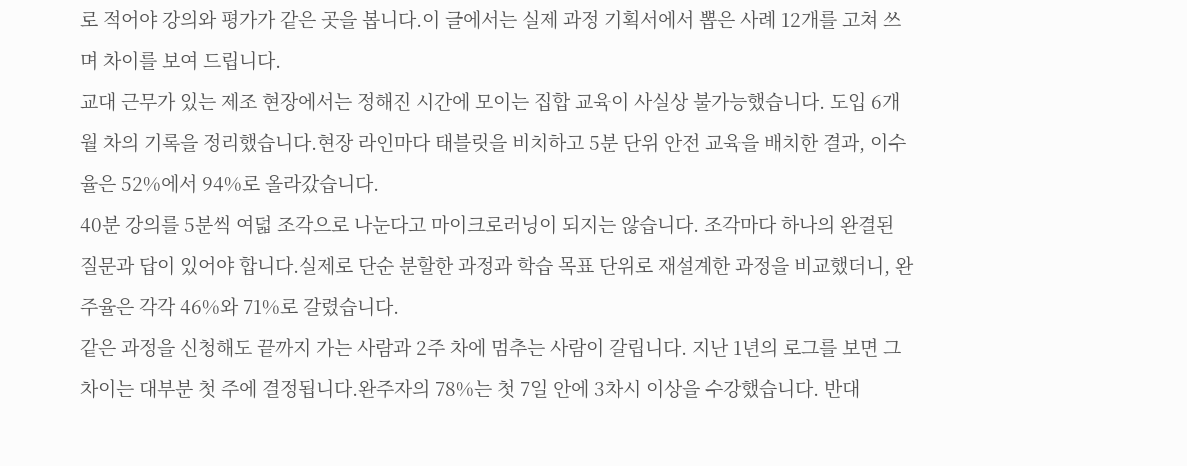로 적어야 강의와 평가가 같은 곳을 봅니다.이 글에서는 실제 과정 기획서에서 뽑은 사례 12개를 고쳐 쓰며 차이를 보여 드립니다.
교대 근무가 있는 제조 현장에서는 정해진 시간에 모이는 집합 교육이 사실상 불가능했습니다. 도입 6개월 차의 기록을 정리했습니다.현장 라인마다 태블릿을 비치하고 5분 단위 안전 교육을 배치한 결과, 이수율은 52%에서 94%로 올라갔습니다.
40분 강의를 5분씩 여덟 조각으로 나눈다고 마이크로러닝이 되지는 않습니다. 조각마다 하나의 완결된 질문과 답이 있어야 합니다.실제로 단순 분할한 과정과 학습 목표 단위로 재설계한 과정을 비교했더니, 완주율은 각각 46%와 71%로 갈렸습니다.
같은 과정을 신청해도 끝까지 가는 사람과 2주 차에 멈추는 사람이 갈립니다. 지난 1년의 로그를 보면 그 차이는 대부분 첫 주에 결정됩니다.완주자의 78%는 첫 7일 안에 3차시 이상을 수강했습니다. 반대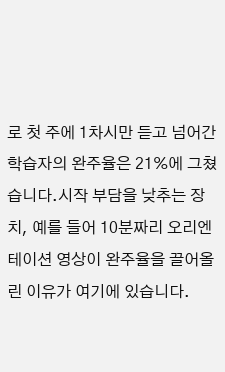로 첫 주에 1차시만 듣고 넘어간 학습자의 완주율은 21%에 그쳤습니다.시작 부담을 낮추는 장치, 예를 들어 10분짜리 오리엔테이션 영상이 완주율을 끌어올린 이유가 여기에 있습니다.